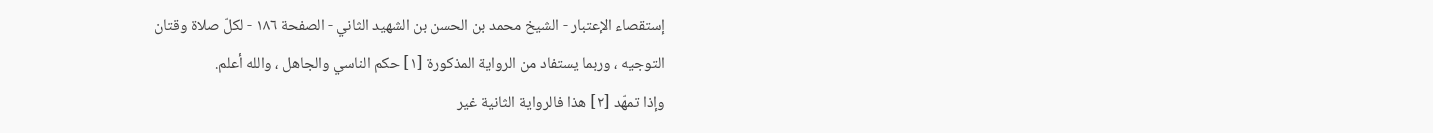إستقصاء الإعتبار - الشيخ محمد بن الحسن بن الشهيد الثاني - الصفحة ١٨٦ - لكلّ صلاة وقتان
التوجيه ، وربما يستفاد من الرواية المذكورة [١] حكم الناسي والجاهل ، والله أعلم.
وإذا تمهّد [٢] هذا فالرواية الثانية غير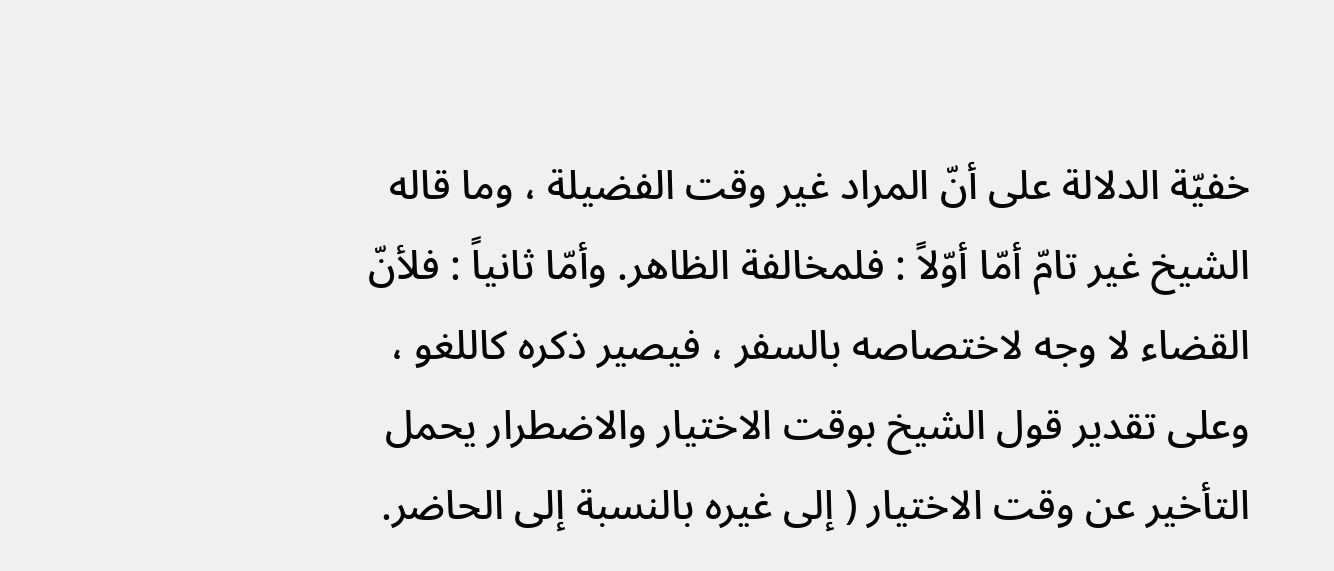خفيّة الدلالة على أنّ المراد غير وقت الفضيلة ، وما قاله الشيخ غير تامّ أمّا أوّلاً : فلمخالفة الظاهر. وأمّا ثانياً : فلأنّ القضاء لا وجه لاختصاصه بالسفر ، فيصير ذكره كاللغو ، وعلى تقدير قول الشيخ بوقت الاختيار والاضطرار يحمل التأخير عن وقت الاختيار ( إلى غيره بالنسبة إلى الحاضر.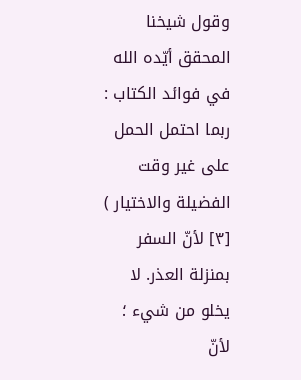وقول شيخنا المحقق أيّده الله في فوائد الكتاب : ربما احتمل الحمل على غير وقت الفضيلة والاختيار ) [٣] لأنّ السفر بمنزلة العذر. لا يخلو من شيء ؛ لأنّ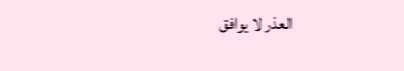العذر لا يوافق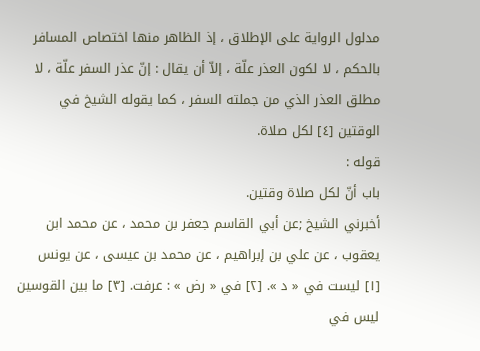مدلول الرواية على الإطلاق ، إذ الظاهر منها اختصاص المسافر بالحكم ، لا لكون العذر علّة ، إلاّ أن يقال : إنّ عذر السفر علّة ، لا مطلق العذر الذي من جملته السفر ، كما يقوله الشيخ في الوقتين [٤] لكل صلاة.
قوله :
باب أنّ لكل صلاة وقتين.
أخبرني الشيخ ;عن أبي القاسم جعفر بن محمد ، عن محمد ابن يعقوب ، عن علي بن إبراهيم ، عن محمد بن عيسى ، عن يونس
[١] ليست في « د ». [٢] في « رض » : عرفت. [٣] ما بين القوسين ليس في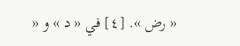« رض ». [٤] في « د » و «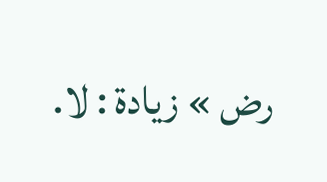رض » زيادة : لا.